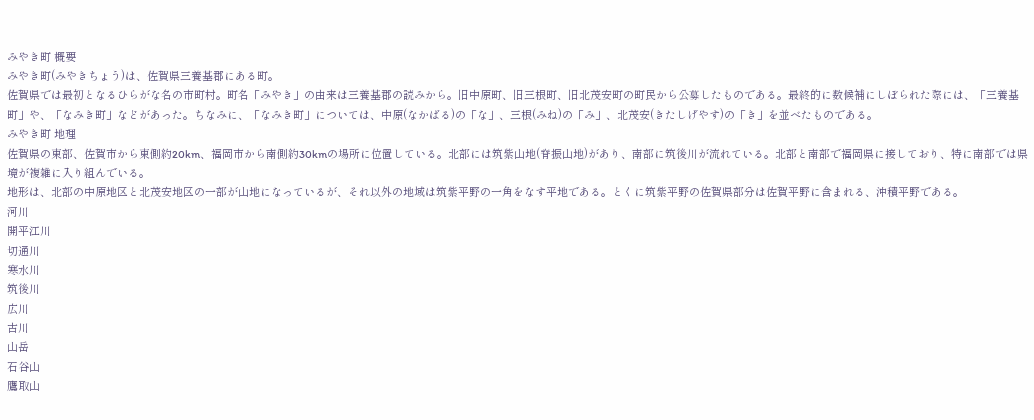みやき町 概要
みやき町(みやきちょう)は、佐賀県三養基郡にある町。
佐賀県では最初となるひらがな名の市町村。町名「みやき」の由来は三養基郡の読みから。旧中原町、旧三根町、旧北茂安町の町民から公募したものである。最終的に数候補にしぼられた際には、「三養基町」や、「なみき町」などがあった。ちなみに、「なみき町」については、中原(なかばる)の「な」、三根(みね)の「み」、北茂安(きたしげやす)の「き」を並べたものである。
みやき町 地理
佐賀県の東部、佐賀市から東側約20km、福岡市から南側約30kmの場所に位置している。北部には筑紫山地(脊振山地)があり、南部に筑後川が流れている。北部と南部で福岡県に接しており、特に南部では県境が複雑に入り組んでいる。
地形は、北部の中原地区と北茂安地区の一部が山地になっているが、それ以外の地域は筑紫平野の一角をなす平地である。とくに筑紫平野の佐賀県部分は佐賀平野に含まれる、沖積平野である。
河川
開平江川
切通川
寒水川
筑後川
広川
古川
山岳
石谷山
鷹取山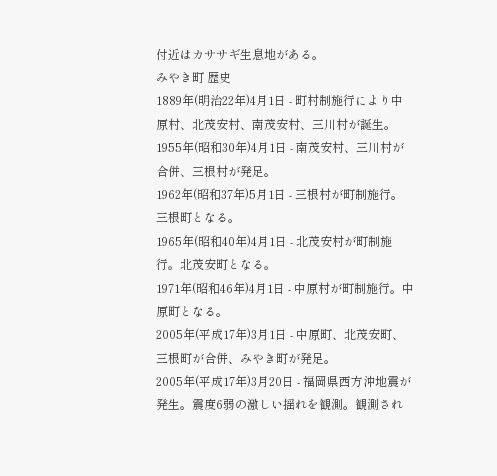付近はカササギ生息地がある。
みやき町 歴史
1889年(明治22年)4月1日 - 町村制施行により中原村、北茂安村、南茂安村、三川村が誕生。
1955年(昭和30年)4月1日 - 南茂安村、三川村が合併、三根村が発足。
1962年(昭和37年)5月1日 - 三根村が町制施行。三根町となる。
1965年(昭和40年)4月1日 - 北茂安村が町制施行。北茂安町となる。
1971年(昭和46年)4月1日 - 中原村が町制施行。中原町となる。
2005年(平成17年)3月1日 - 中原町、北茂安町、三根町が合併、みやき町が発足。
2005年(平成17年)3月20日 - 福岡県西方沖地震が発生。震度6弱の激しい揺れを観測。観測され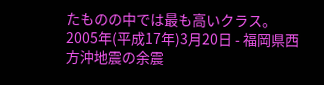たものの中では最も高いクラス。
2005年(平成17年)3月20日 - 福岡県西方沖地震の余震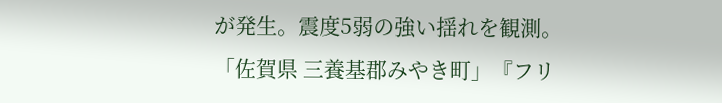が発生。震度5弱の強い揺れを観測。
「佐賀県 三養基郡みやき町」『フリ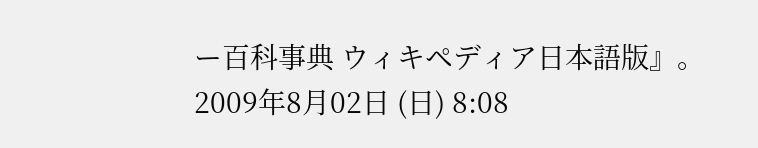ー百科事典 ウィキペディア日本語版』。
2009年8月02日 (日) 8:08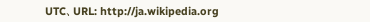UTC、URL: http://ja.wikipedia.org